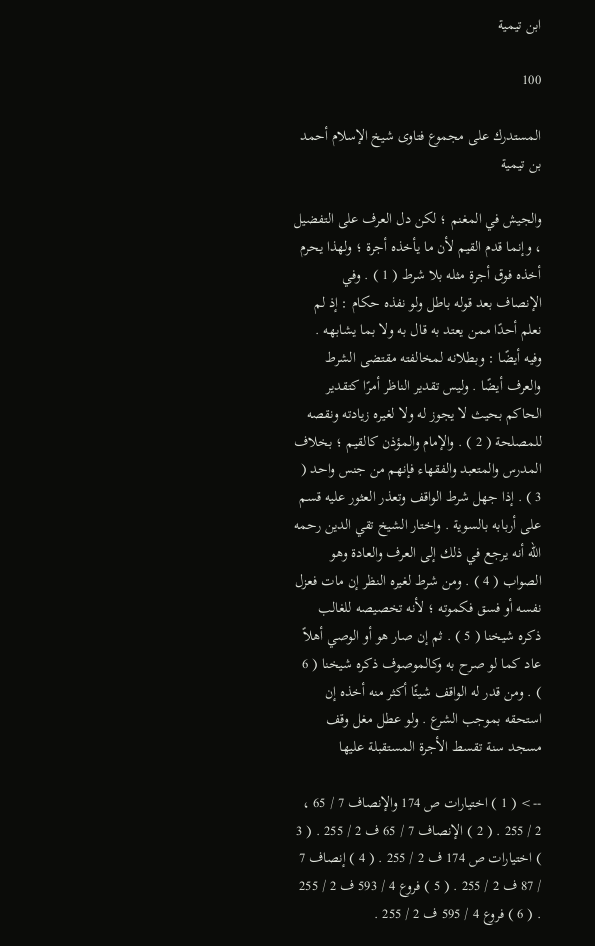ابن تيمية

100

المستدرك على مجموع فتاوى شيخ الإسلام أحمد بن تيمية

والجيش في المغنم ؛ لكن دل العرف على التفضيل ، وإنما قدم القيم لأن ما يأخذه أجرة ؛ ولهذا يحرم أخذه فوق أجرة مثله بلا شرط ( 1 ) . وفي الإنصاف بعد قوله باطل ولو نفذه حكام : إذ لم نعلم أحدًا ممن يعتد به قال به ولا بما يشابهه . وفيه أيضًا : وبطلانه لمخالفته مقتضى الشرط والعرف أيضًا . وليس تقدير الناظر أمرًا كتقدير الحاكم بحيث لا يجوز له ولا لغيره زيادته ونقصه للمصلحة ( 2 ) . والإمام والمؤذن كالقيم ؛ بخلاف المدرس والمتعبد والفقهاء فإنهم من جنس واحد ( 3 ) . إذا جهل شرط الواقف وتعذر العثور عليه قسم على أربابه بالسوية . واختار الشيخ تقي الدين رحمه الله أنه يرجع في ذلك إلى العرف والعادة وهو الصواب ( 4 ) . ومن شرط لغيره النظر إن مات فعزل نفسه أو فسق فكموته ؛ لأنه تخصيصه للغالب ذكره شيخنا ( 5 ) . ثم إن صار هو أو الوصي أهلاً عاد كما لو صرح به وكالموصوف ذكره شيخنا ( 6 ) . ومن قدر له الواقف شيئًا أكثر منه أخذه إن استحقه بموجب الشرع . ولو عطل مغل وقف مسجد سنة تقسط الأجرة المستقبلة عليها

--> ( 1 ) اختيارات ص 174 والإنصاف 7 / 65 ، 2 / 255 . ( 2 ) الإنصاف 7 / 65 ف 2 / 255 . ( 3 ) اختيارات ص 174 ف 2 / 255 . ( 4 ) إنصاف 7 / 87 ف 2 / 255 . ( 5 ) فروع 4 / 593 ف 2 / 255 . ( 6 ) فروع 4 / 595 ف 2 / 255 .